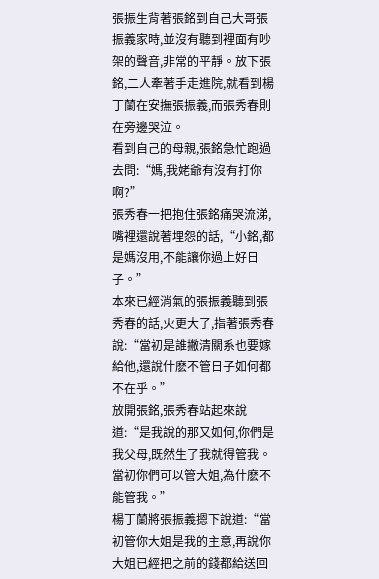張振生背著張銘到自己大哥張振義家時,並沒有聽到裡面有吵架的聲音,非常的平靜。放下張銘,二人牽著手走進院,就看到楊丁蘭在安撫張振義,而張秀春則在旁邊哭泣。
看到自己的母親,張銘急忙跑過去問:“媽,我姥爺有沒有打你啊?”
張秀春一把抱住張銘痛哭流涕,嘴裡還說著埋怨的話,“小銘,都是媽沒用,不能讓你過上好日子。”
本來已經消氣的張振義聽到張秀春的話,火更大了,指著張秀春說:“當初是誰撇清關系也要嫁給他,還說什麽不管日子如何都不在乎。”
放開張銘,張秀春站起來說道:“是我說的那又如何,你們是我父母,既然生了我就得管我。當初你們可以管大姐,為什麽不能管我。”
楊丁蘭將張振義摁下說道:“當初管你大姐是我的主意,再說你大姐已經把之前的錢都給送回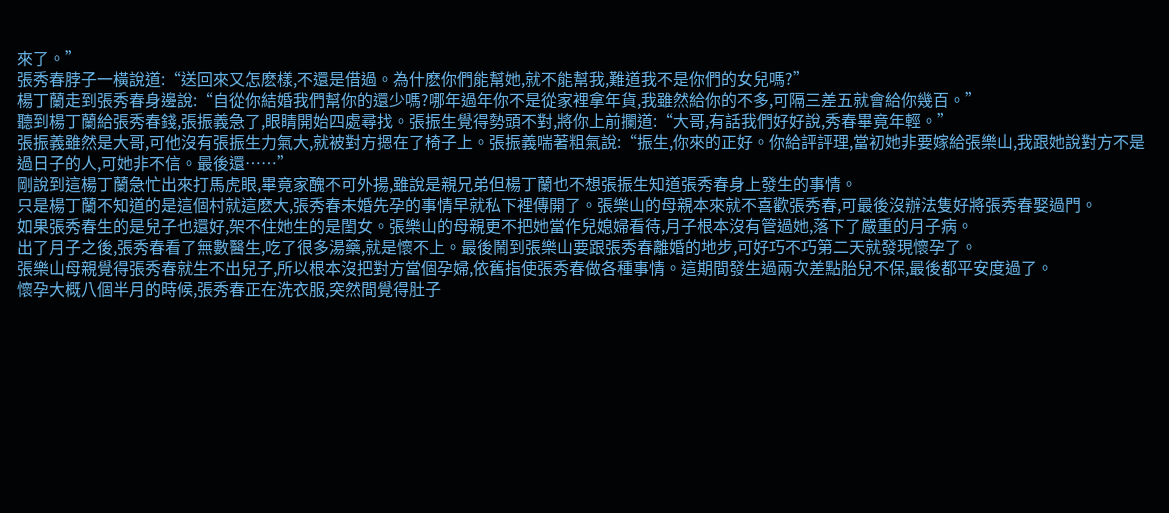來了。”
張秀春脖子一橫說道:“送回來又怎麽樣,不還是借過。為什麽你們能幫她,就不能幫我,難道我不是你們的女兒嗎?”
楊丁蘭走到張秀春身邊說:“自從你結婚我們幫你的還少嗎?哪年過年你不是從家裡拿年貨,我雖然給你的不多,可隔三差五就會給你幾百。”
聽到楊丁蘭給張秀春錢,張振義急了,眼睛開始四處尋找。張振生覺得勢頭不對,將你上前攔道:“大哥,有話我們好好說,秀春畢竟年輕。”
張振義雖然是大哥,可他沒有張振生力氣大,就被對方摁在了椅子上。張振義喘著粗氣說:“振生,你來的正好。你給評評理,當初她非要嫁給張樂山,我跟她說對方不是過日子的人,可她非不信。最後還……”
剛說到這楊丁蘭急忙出來打馬虎眼,畢竟家醜不可外揚,雖說是親兄弟但楊丁蘭也不想張振生知道張秀春身上發生的事情。
只是楊丁蘭不知道的是這個村就這麽大,張秀春未婚先孕的事情早就私下裡傳開了。張樂山的母親本來就不喜歡張秀春,可最後沒辦法隻好將張秀春娶過門。
如果張秀春生的是兒子也還好,架不住她生的是閨女。張樂山的母親更不把她當作兒媳婦看待,月子根本沒有管過她,落下了嚴重的月子病。
出了月子之後,張秀春看了無數醫生,吃了很多湯藥,就是懷不上。最後鬧到張樂山要跟張秀春離婚的地步,可好巧不巧第二天就發現懷孕了。
張樂山母親覺得張秀春就生不出兒子,所以根本沒把對方當個孕婦,依舊指使張秀春做各種事情。這期間發生過兩次差點胎兒不保,最後都平安度過了。
懷孕大概八個半月的時候,張秀春正在洗衣服,突然間覺得肚子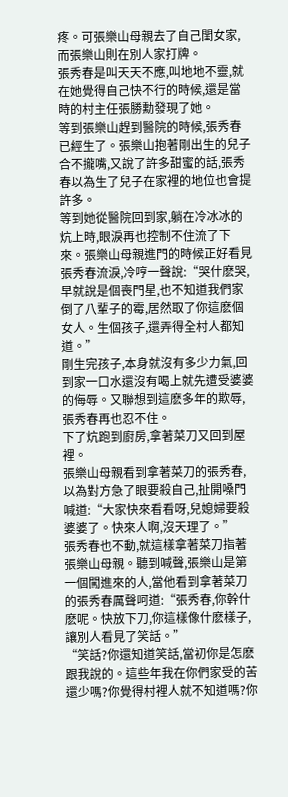疼。可張樂山母親去了自己閨女家,而張樂山則在別人家打牌。
張秀春是叫天天不應,叫地地不靈,就在她覺得自己快不行的時候,還是當時的村主任張勝勳發現了她。
等到張樂山趕到醫院的時候,張秀春已經生了。張樂山抱著剛出生的兒子合不攏嘴,又說了許多甜蜜的話,張秀春以為生了兒子在家裡的地位也會提許多。
等到她從醫院回到家,躺在冷冰冰的炕上時,眼淚再也控制不住流了下來。張樂山母親進門的時候正好看見張秀春流淚,冷哼一聲說:“哭什麽哭,早就說是個喪門星,也不知道我們家倒了八輩子的霉,居然取了你這麽個女人。生個孩子,還弄得全村人都知道。”
剛生完孩子,本身就沒有多少力氣,回到家一口水還沒有喝上就先遭受婆婆的侮辱。又聯想到這麽多年的欺辱,張秀春再也忍不住。
下了炕跑到廚房,拿著菜刀又回到屋裡。
張樂山母親看到拿著菜刀的張秀春,以為對方急了眼要殺自己,扯開嗓門喊道:“大家快來看看呀,兒媳婦要殺婆婆了。快來人啊,沒天理了。”
張秀春也不動,就這樣拿著菜刀指著張樂山母親。聽到喊聲,張樂山是第一個闖進來的人,當他看到拿著菜刀的張秀春厲聲呵道:“張秀春,你幹什麽呢。快放下刀,你這樣像什麽樣子,讓別人看見了笑話。”
“笑話?你還知道笑話,當初你是怎麽跟我說的。這些年我在你們家受的苦還少嗎?你覺得村裡人就不知道嗎?你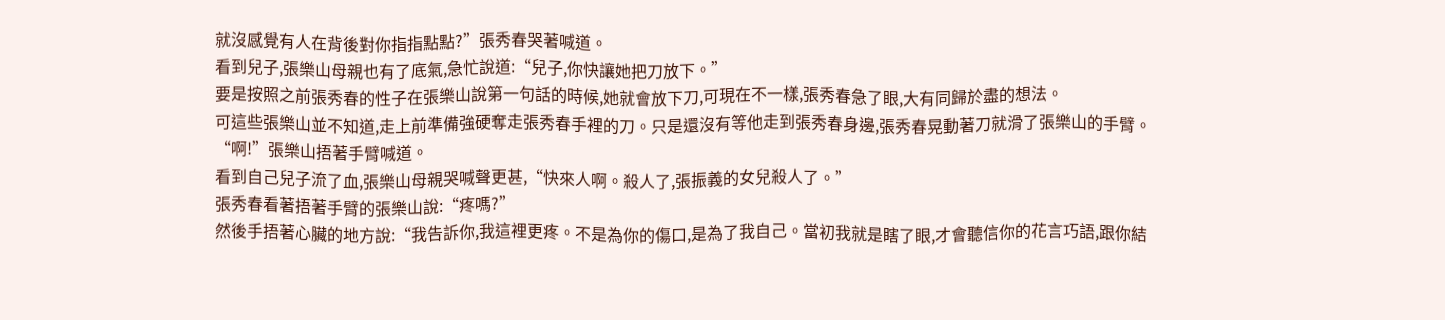就沒感覺有人在背後對你指指點點?”張秀春哭著喊道。
看到兒子,張樂山母親也有了底氣,急忙說道:“兒子,你快讓她把刀放下。”
要是按照之前張秀春的性子在張樂山說第一句話的時候,她就會放下刀,可現在不一樣,張秀春急了眼,大有同歸於盡的想法。
可這些張樂山並不知道,走上前準備強硬奪走張秀春手裡的刀。只是還沒有等他走到張秀春身邊,張秀春晃動著刀就滑了張樂山的手臂。
“啊!”張樂山捂著手臂喊道。
看到自己兒子流了血,張樂山母親哭喊聲更甚,“快來人啊。殺人了,張振義的女兒殺人了。”
張秀春看著捂著手臂的張樂山說:“疼嗎?”
然後手捂著心臟的地方說:“我告訴你,我這裡更疼。不是為你的傷口,是為了我自己。當初我就是瞎了眼,才會聽信你的花言巧語,跟你結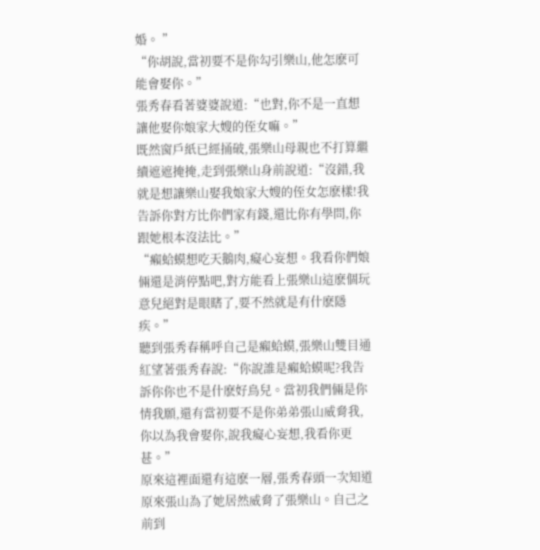婚。 ”
“你胡說,當初要不是你勾引樂山,他怎麽可能會娶你。”
張秀春看著婆婆說道:“也對,你不是一直想讓他娶你娘家大嫂的侄女嘛。”
既然窗戶紙已經捅破,張樂山母親也不打算繼續遮遮掩掩,走到張樂山身前說道:“沒錯,我就是想讓樂山娶我娘家大嫂的侄女怎麽樣!我告訴你對方比你們家有錢,還比你有學問,你跟她根本沒法比。”
“癩蛤蟆想吃天鵝肉,癡心妄想。我看你們娘倆還是消停點吧,對方能看上張樂山這麽個玩意兒絕對是眼瞎了,要不然就是有什麽隱疾。”
聽到張秀春稱呼自己是癩蛤蟆,張樂山雙目通紅望著張秀春說:“你說誰是癩蛤蟆呢?我告訴你你也不是什麽好鳥兒。當初我們倆是你情我願,還有當初要不是你弟弟張山威脅我,你以為我會娶你,說我癡心妄想,我看你更甚。”
原來這裡面還有這麽一層,張秀春頭一次知道原來張山為了她居然威脅了張樂山。自己之前到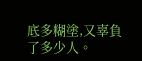底多糊塗,又辜負了多少人。